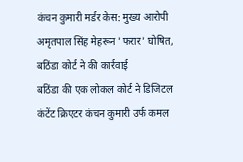कंचन कुमारी मर्डर केस: मुख्य आरोपी अमृतपाल सिंह मेहरून 'फरार' घोषित, बठिंडा कोर्ट ने की कार्रवाई
बठिंडा की एक लोकल कोर्ट ने डिजिटल कंटेंट क्रिएटर कंचन कुमारी उर्फ कमल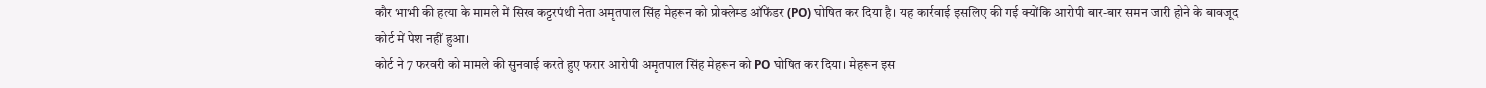कौर भाभी की हत्या के मामले में सिख कट्टरपंथी नेता अमृतपाल सिंह मेहरून को प्रोक्लेम्ड ऑफेंडर (PO) घोषित कर दिया है। यह कार्रवाई इसलिए की गई क्योंकि आरोपी बार-बार समन जारी होने के बावजूद कोर्ट में पेश नहीं हुआ।
कोर्ट ने 7 फरवरी को मामले की सुनवाई करते हुए फरार आरोपी अमृतपाल सिंह मेहरून को PO घोषित कर दिया। मेहरून इस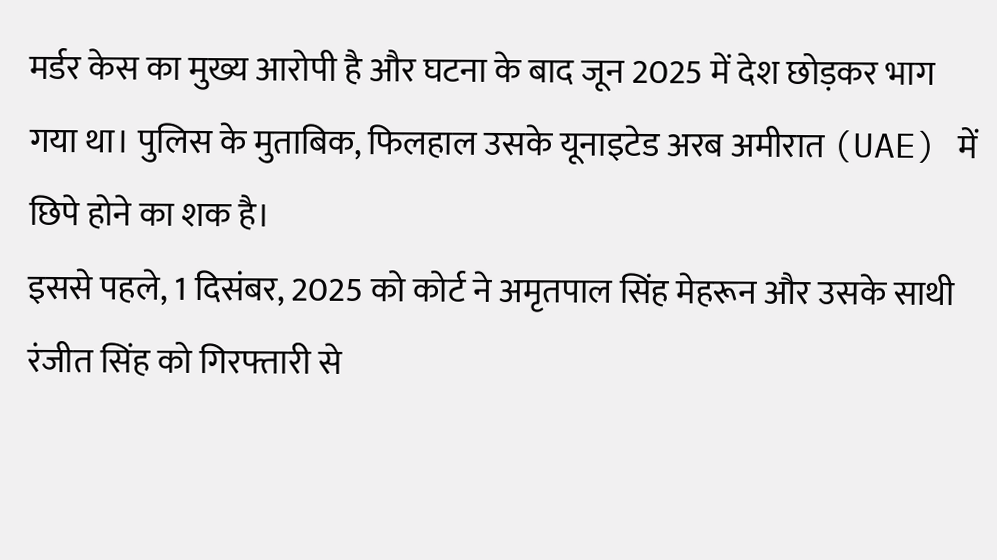मर्डर केस का मुख्य आरोपी है और घटना के बाद जून 2025 में देश छोड़कर भाग गया था। पुलिस के मुताबिक, फिलहाल उसके यूनाइटेड अरब अमीरात (UAE) में छिपे होने का शक है।
इससे पहले, 1 दिसंबर, 2025 को कोर्ट ने अमृतपाल सिंह मेहरून और उसके साथी रंजीत सिंह को गिरफ्तारी से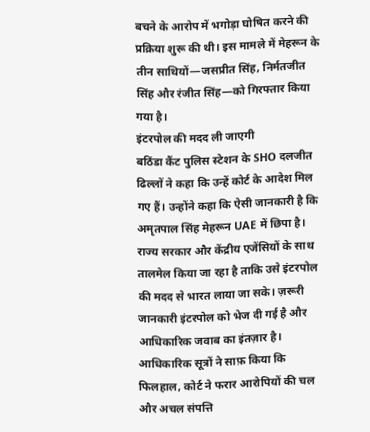बचने के आरोप में भगोड़ा घोषित करने की प्रक्रिया शुरू की थी। इस मामले में मेहरून के तीन साथियों—जसप्रीत सिंह, निर्मतजीत सिंह और रंजीत सिंह—को गिरफ्तार किया गया है।
इंटरपोल की मदद ली जाएगी
बठिंडा कैंट पुलिस स्टेशन के SHO दलजीत ढिल्लों ने कहा कि उन्हें कोर्ट के आदेश मिल गए हैं। उन्होंने कहा कि ऐसी जानकारी है कि अमृतपाल सिंह मेहरून UAE में छिपा है। राज्य सरकार और केंद्रीय एजेंसियों के साथ तालमेल किया जा रहा है ताकि उसे इंटरपोल की मदद से भारत लाया जा सके। ज़रूरी जानकारी इंटरपोल को भेज दी गई है और आधिकारिक जवाब का इंतज़ार है।
आधिकारिक सूत्रों ने साफ़ किया कि फिलहाल, कोर्ट ने फरार आरोपियों की चल और अचल संपत्ति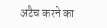अटैच करने का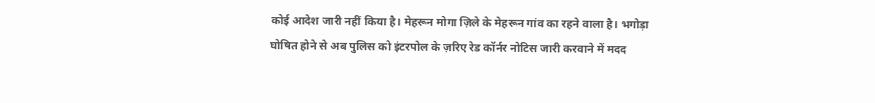कोई आदेश जारी नहीं किया है। मेहरून मोगा ज़िले के मेहरून गांव का रहने वाला है। भगोड़ा घोषित होने से अब पुलिस को इंटरपोल के ज़रिए रेड कॉर्नर नोटिस जारी करवाने में मदद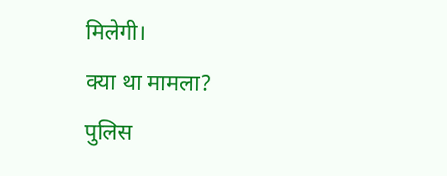मिलेगी।
क्या था मामला?
पुलिस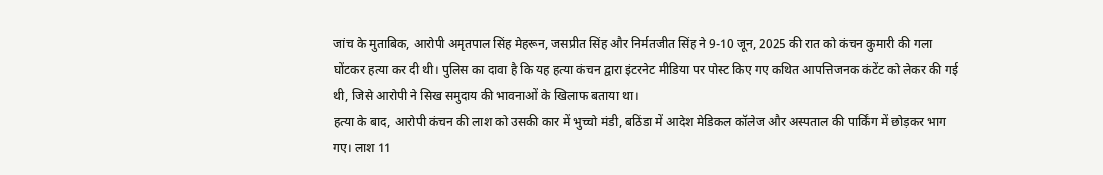जांच के मुताबिक, आरोपी अमृतपाल सिंह मेहरून, जसप्रीत सिंह और निर्मतजीत सिंह ने 9-10 जून, 2025 की रात को कंचन कुमारी की गला घोंटकर हत्या कर दी थी। पुलिस का दावा है कि यह हत्या कंचन द्वारा इंटरनेट मीडिया पर पोस्ट किए गए कथित आपत्तिजनक कंटेंट को लेकर की गई थी, जिसे आरोपी ने सिख समुदाय की भावनाओं के खिलाफ बताया था।
हत्या के बाद, आरोपी कंचन की लाश को उसकी कार में भुच्चो मंडी, बठिंडा में आदेश मेडिकल कॉलेज और अस्पताल की पार्किंग में छोड़कर भाग गए। लाश 11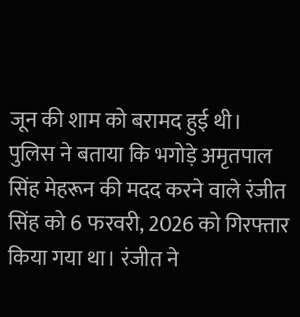जून की शाम को बरामद हुई थी।
पुलिस ने बताया कि भगोड़े अमृतपाल सिंह मेहरून की मदद करने वाले रंजीत सिंह को 6 फरवरी, 2026 को गिरफ्तार किया गया था। रंजीत ने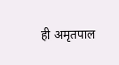ही अमृतपाल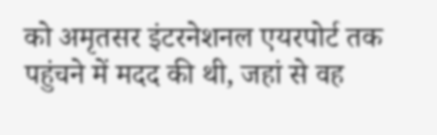को अमृतसर इंटरनेशनल एयरपोर्ट तक पहुंचने में मदद की थी, जहां से वह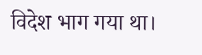विदेश भाग गया था।